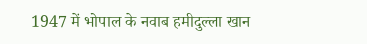1947 में भोपाल के नवाब हमीदुल्ला खान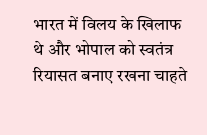भारत में विलय के खिलाफ थे और भोपाल को स्वतंत्र रियासत बनाए रखना चाहते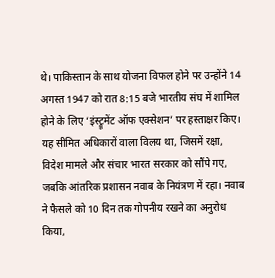थे। पाकिस्तान के साथ योजना विफल होने पर उन्होंने 14 अगस्त 1947 को रात 8:15 बजे भारतीय संघ में शामिल होने के लिए ‘इंस्ट्रूमेंट ऑफ एक्सेशन’ पर हस्ताक्षर किए। यह सीमित अधिकारों वाला विलय था, जिसमें रक्षा, विदेश मामले और संचार भारत सरकार को सौंपे गए, जबकि आंतरिक प्रशासन नवाब के नियंत्रण में रहा। नवाब ने फैसले को 10 दिन तक गोपनीय रखने का अनुरोध किया,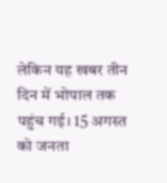लेकिन यह खबर तीन दिन में भोपाल तक पहुंच गई। 15 अगस्त को जनता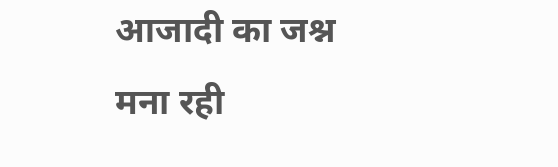आजादी का जश्न मना रही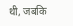थी, जबकि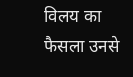विलय का फैसला उनसे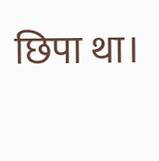छिपा था।